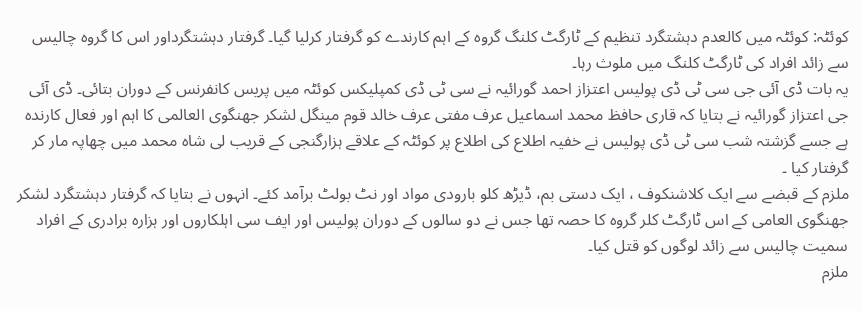کوئٹہ: کوئٹہ میں کالعدم دہشتگرد تنظیم کے ٹارگٹ کلنگ گروہ کے اہم کارندے کو گرفتار کرلیا گیا۔ گرفتار دہشتگرداور اس کا گروہ چالیس سے زائد افراد کی ٹارگٹ کلنگ میں ملوث رہا۔
یہ بات ڈی آئی جی سی ٹی ڈی پولیس اعتزاز احمد گورائیہ نے سی ٹی ڈی کمپلیکس کوئٹہ میں پریس کانفرنس کے دوران بتائی۔ ڈی آئی جی اعتزاز گورائیہ نے بتایا کہ قاری حافظ محمد اسماعیل عرف مفتی عرف خالد قوم مینگل لشکر جھنگوی العالمی کا اہم اور فعال کارندہ ہے جسے گزشتہ شب سی ٹی ڈی پولیس نے خفیہ اطلاع کی اطلاع پر کوئٹہ کے علاقے ہزارگنجی کے قریب لی شاہ محمد میں چھاپہ مار کر گرفتار کیا ۔
ملزم کے قبضے سے ایک کلاشنکوف ، ایک دستی بم، ڈیڑھ کلو بارودی مواد اور نٹ بولٹ برآمد کئے۔ انہوں نے بتایا کہ گرفتار دہشتگرد لشکر جھنگوی العامی کے اس ٹارگٹ کلر گروہ کا حصہ تھا جس نے دو سالوں کے دوران پولیس اور ایف سی اہلکاروں اور ہزارہ برادری کے افراد سمیت چالیس سے زائد لوگوں کو قتل کیا۔
ملزم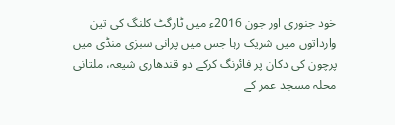خود جنوری اور جون 2016ء میں ٹارگٹ کلنگ کی تین وارداتوں میں شریک رہا جس میں پرانی سبزی منڈی میں پرچون کی دکان پر فائرنگ کرکے دو قندھاری شیعہ، ملتانی محلہ مسجد عمر کے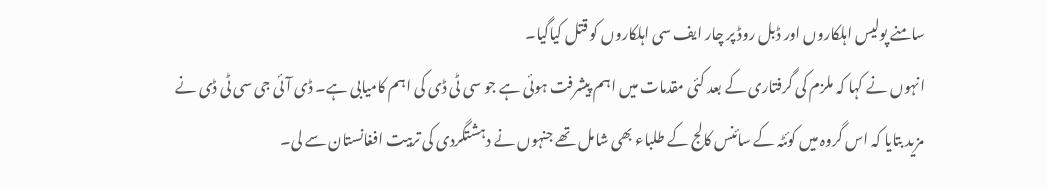سامنے پولیس اہلکاروں اور ڈبل روڈ پر چار ایف سی اہلکاروں کو قتل کیاگیا۔
انہوں نے کہا کہ ملزم کی گرفتاری کے بعد کئی مقدمات میں اہم پیشرفت ہوئی ہے جو سی ٹی ڈی کی اہم کامیابی ہے۔ ڈی آئی جی سی ٹی ڈی نے مزید بتایا کہ اس گروہ میں کوئٹہ کے سائنس کالج کے طلباء بھی شامل تھے جنہوں نے دہشتگردی کی تربیت افغانستان سے لی۔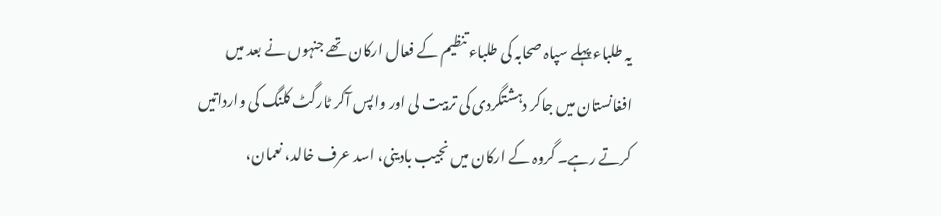یہ طلباء پہلے سپاہ صحابہ کی طلباء تنظیم کے فعال ارکان تھے جنہوں نے بعد میں افغانستان میں جاکر دہشتگردی کی تربیت لی اور واپس آکر ٹارگٹ کلنگ کی وارداتیں کرتے رہے۔ گروہ کے ارکان میں نجیب بادینی، اسد عرف خالد، نعمان،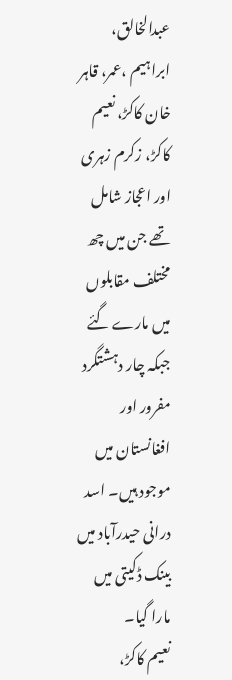عبدالخالق، ابراہیم ،عمر، قاہر خان کاکڑ، نعیم کاکڑ، زکرم زہری اور اعجاز شامل تھے جن میں چھ مختلف مقابلوں میں مارے گئے جبکہ چار دہشتگرد مفرور اور افغانستان میں موجود ہیں۔ اسد درانی حیدرآباد میں بینک ڈکیتی میں مارا گیا۔
نعیم کاکڑ،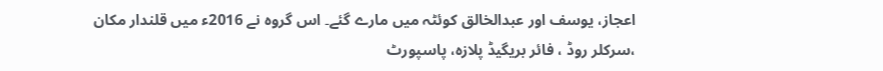اعجاز، یوسف اور عبدالخالق کوئٹہ میں مارے گئے۔ اس گروہ نے 2016ء میں قلندار مکان ،سرکلر روڈ ، فائر بریگیڈ پلازہ، پاسپورٹ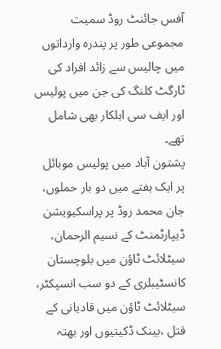آفس جائنٹ روڈ سمیت مجموعی طور پر پندرہ وارداتوں میں چالیس سے زائد افراد کی ٹارگٹ کلنگ کی جن میں پولیس اور ایف سی اہلکار بھی شامل تھے۔
پشتون آباد میں پولیس موبائل پر ایک ہفتے میں دو بار حملوں، جان محمد روڈ پر پراسکیویشن ڈیپارٹمنٹ کے نسیم الرحمان، سیٹلائٹ ٹاؤن میں بلوچستان کانسٹیبلری کے دو سب انسپکٹر، سیٹلائٹ ٹاؤن میں قادیانی کے قتل ،بینک ڈکیتیوں اور بھتہ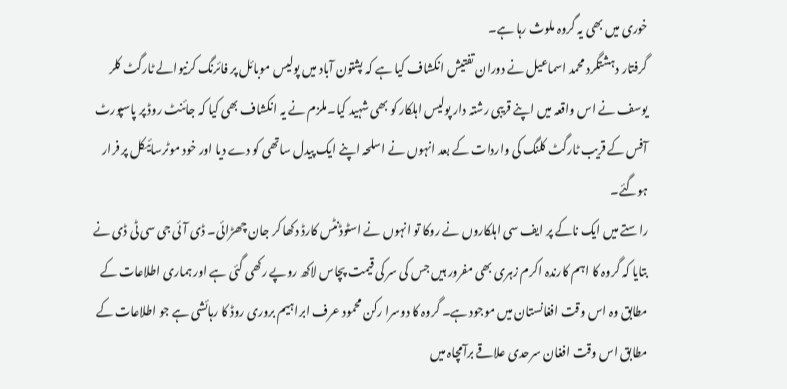خوری میں بھی یہ گروہ ملوث رہا ہے۔
گرفتار دہشتگرد محمد اسماعیل نے دوران تفتیش انکشاف کیا ہے کہ پشتون آباد میں پولیس موبائل پر فائرنگ کرنیوالے ٹارگٹ کلر یوسف نے اس واقعہ میں اپنے قریبی رشتہ دار پولیس اہلکار کو بھی شہید کیا۔ملزم نے یہ انکشاف بھی کیا کہ جائنٹ روڈ پر پاسپورٹ آفس کے قریب ٹارگٹ کلنگ کی واردات کے بعد انہوں نے اسلحہ اپنے ایک پیدل ساتھی کو دے دیا اور خود موٹرسائیکل پر فرار ہوگئے۔
راستے میں ایک ناکے پر ایف سی اہلکاروں نے روکا تو انہوں نے اسٹوڈنٹس کارڈ دکھا کر جان چھڑائی۔ ڈی آئی جی سی ٹی ڈی نے بتایا کہ گروہ کا اہم کارندہ اکرم زہری بھی مفرور ہیں جس کی سر کی قیمت پچاس لاکھ روپے رکھی گئی ہے اور ہماری اطلاعات کے مطابق وہ اس وقت افغانستان میں موجود ہے۔ گروہ کا دوسرا رکن محمود عرف ابراہیم بروری روڈ کا رہائشی ہے جو اطلاعات کے مطابق اس وقت افغان سرحدی علاقے برآمچاہ میں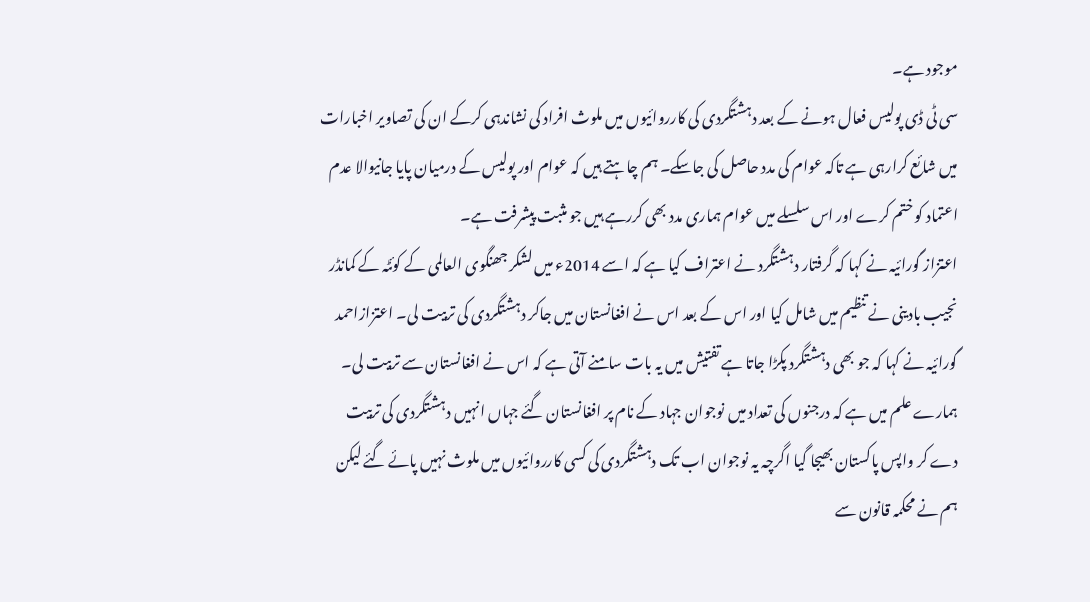موجود ہے۔
سی ٹی ڈی پولیس فعال ہونے کے بعد دہشتگردی کی کارروائیوں میں ملوث افراد کی نشاندہی کرکے ان کی تصاویر اخبارات میں شائع کرارہی ہے تاکہ عوام کی مدد حاصل کی جاسکے۔ ہم چاہتے ہیں کہ عوام اور پولیس کے درمیان پایا جانیوالا عدم اعتماد کو ختم کرے اور اس سلسلے میں عوام ہماری مدد بھی کررہے ہیں جو مثبت پیشرفت ہے۔
اعتزاز گورائیہ نے کہا کہ گرفتار دہشتگرد نے اعتراف کیا ہے کہ اسے 2014ء میں لشکر جھنگوی العالمی کے کوئٹہ کے کمانڈر نجیب بادینی نے تنظیم میں شامل کیا اور اس کے بعد اس نے افغانستان میں جاکر دہشتگردی کی تربیت لی۔ اعتزازاحمد گورائیہ نے کہا کہ جو بھی دہشتگرد پکڑا جاتا ہے تفتیش میں یہ بات سامنے آتی ہے کہ اس نے افغانستان سے تربیت لی۔
ہمارے علم میں ہے کہ درجنوں کی تعداد میں نوجوان جہاد کے نام پر افغانستان گئے جہاں انہیں دہشتگردی کی تربیت دے کر واپس پاکستان بھیجا گیا اگرچہ یہ نوجوان اب تک دہشتگردی کی کسی کارروائیوں میں ملوث نہیں پائے گئے لیکن ہم نے محکمہ قانون سے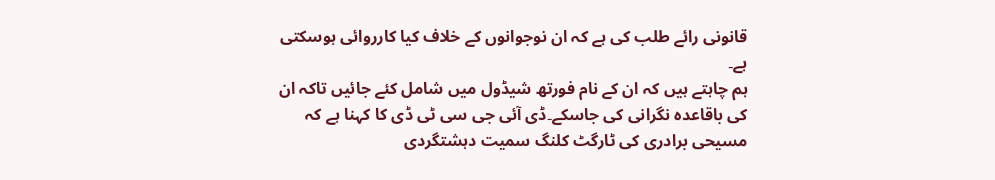قانونی رائے طلب کی ہے کہ ان نوجوانوں کے خلاف کیا کارروائی ہوسکتی ہے۔
ہم چاہتے ہیں کہ ان کے نام فورتھ شیڈول میں شامل کئے جائیں تاکہ ان کی باقاعدہ نگرانی کی جاسکے۔ڈی آئی جی سی ٹی ڈی کا کہنا ہے کہ مسیحی برادری کی ٹارگٹ کلنگ سمیت دہشتگردی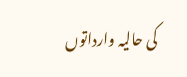کی حالیہ وارداتوں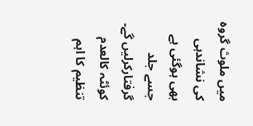میں ملوث گروہ کی نشاندہی بھی ہوگئی ہے جسے جلد گرفتارکرلیں گے۔
کوئٹہ کالعدم تنظیم کا اہم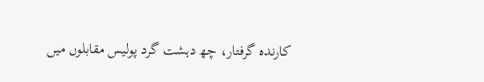کارندہ گرفتار، چھ دہشت گرد پولیس مقابلوں میں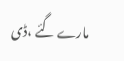مارے گئے ،ڈی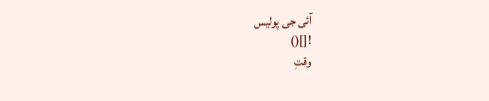آئی جی پولیس
![]()
وقتِ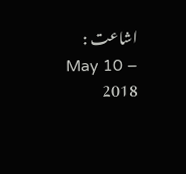اشاعت : May 10 – 2018